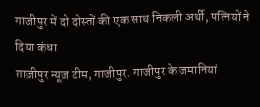गाजीपुर में दो दोस्तों की एक साथ निकली अर्थी, पत्नियों ने दिया कंधा
ग़ाज़ीपुर न्यूज़ टीम, गाजीपुर. गाजीपुर के जमानियां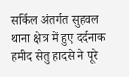सर्किल अंतर्गत सुहवल थाना क्षेत्र में हुए दर्दनाक हमीद सेतु हादसे ने पूरे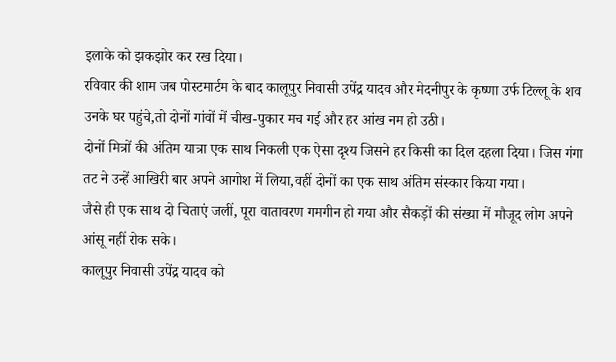इलाके को झकझोर कर रख दिया।
रविवार की शाम जब पोस्टमार्टम के बाद कालूपुर निवासी उपेंद्र यादव और मेदनीपुर के कृष्णा उर्फ टिल्लू के शव उनके घर पहुंचे,तो दोनों गांवों में चीख-पुकार मच गई और हर आंख नम हो उठी।
दोनों मित्रों की अंतिम यात्रा एक साथ निकली एक ऐसा दृश्य जिसने हर किसी का दिल दहला दिया। जिस गंगा तट ने उन्हें आखिरी बार अपने आगोश में लिया,वहीं दोनों का एक साथ अंतिम संस्कार किया गया।
जैसे ही एक साथ दो चिताएं जलीं, पूरा वातावरण गमगीन हो गया और सैकड़ों की संख्या में मौजूद लोग अपने आंसू नहीं रोक सके।
कालूपुर निवासी उपेंद्र यादव को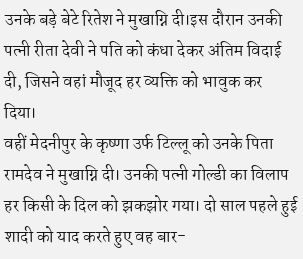उनके बड़े बेटे रितेश ने मुखाग्नि दी।इस दौरान उनकी पत्नी रीता देवी ने पति को कंधा देकर अंतिम विदाई दी, जिसने वहां मौजूद हर व्यक्ति को भावुक कर दिया।
वहीं मेदनीपुर के कृष्णा उर्फ टिल्लू को उनके पिता रामदेव ने मुखाग्नि दी। उनकी पत्नी गोल्डी का विलाप हर किसी के दिल को झकझोर गया। दो साल पहले हुई शादी को याद करते हुए वह बार-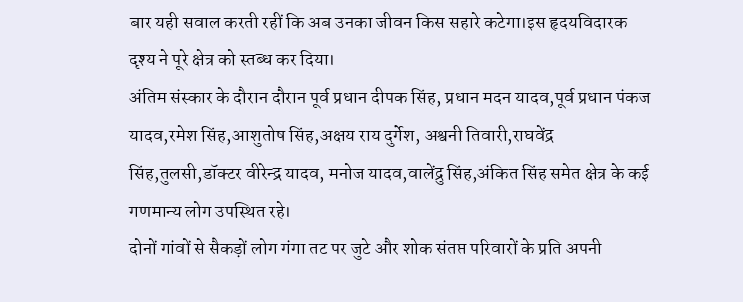बार यही सवाल करती रहीं कि अब उनका जीवन किस सहारे कटेगा।इस हृदयविदारक दृश्य ने पूरे क्षेत्र को स्तब्ध कर दिया।
अंतिम संस्कार के दौरान दौरान पूर्व प्रधान दीपक सिंह, प्रधान मदन यादव,पूर्व प्रधान पंकज यादव,रमेश सिंह,आशुतोष सिंह,अक्षय राय दुर्गेश, अश्वनी तिवारी,राघवेंद्र सिंह,तुलसी,डॉक्टर वीरेन्द्र यादव, मनोज यादव,वालेंद्रु सिंह,अंकित सिंह समेत क्षेत्र के कई गणमान्य लोग उपस्थित रहे।
दोनों गांवों से सैकड़ों लोग गंगा तट पर जुटे और शोक संतप्त परिवारों के प्रति अपनी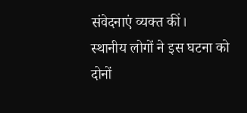संवेदनाएं व्यक्त कीं।
स्थानीय लोगों ने इस घटना को दोनों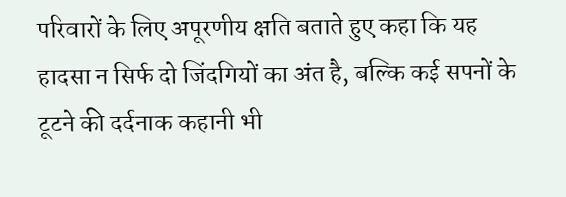परिवारों के लिए अपूरणीय क्षति बताते हुए कहा कि यह हादसा न सिर्फ दो जिंदगियों का अंत है, बल्कि कई सपनों के टूटने की दर्दनाक कहानी भी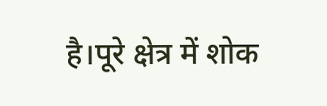है।पूरे क्षेत्र में शोक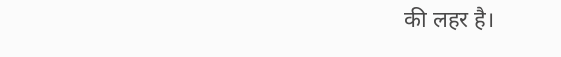की लहर है।